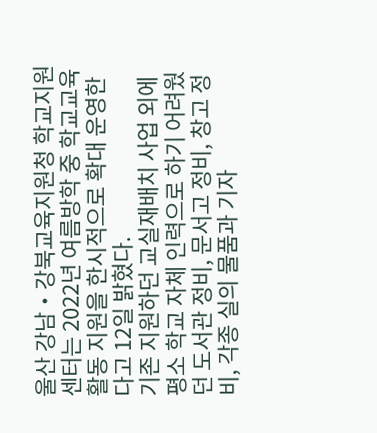울산 강남・강북교육지원청 학교지원센터는 2022년 여름방학 중 학교교육활동 지원을 한시적으로 확대 운영한다고 12일 밝혔다.
기존 지원하던 교실재배치 사업 외에 평소 학교 자체 인력으로 하기 어려웠던 도서관 정비, 문서고 정비, 창고 정비, 각종 실의 물품과 기자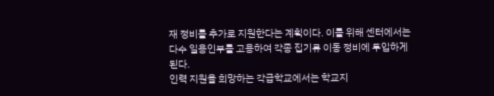재 정비를 추가로 지원한다는 계획이다. 이를 위해 센터에서는 다수 일용인부를 고용하여 각종 집기류 이동 정비에 투입하게 된다.
인력 지원을 희망하는 각급학교에서는 학교지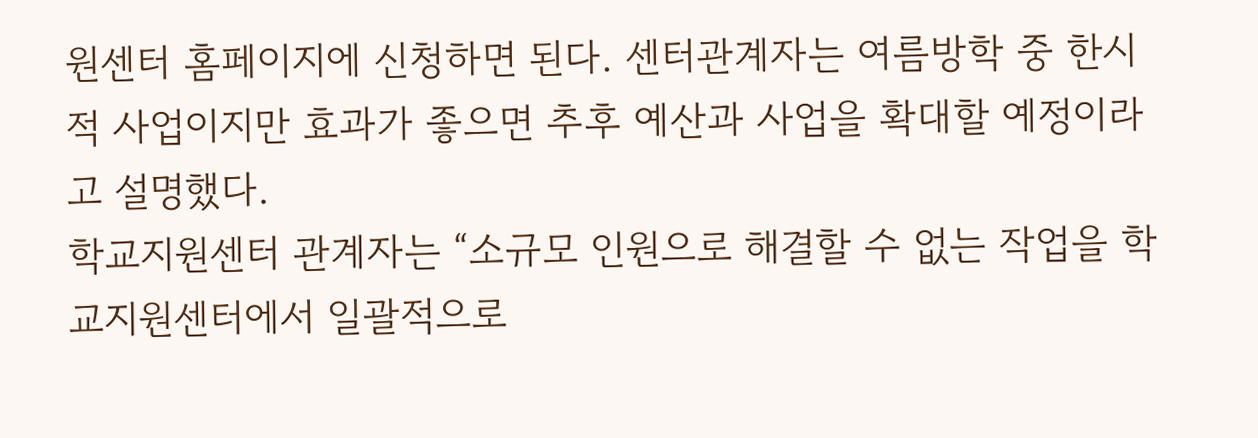원센터 홈페이지에 신청하면 된다. 센터관계자는 여름방학 중 한시적 사업이지만 효과가 좋으면 추후 예산과 사업을 확대할 예정이라고 설명했다.
학교지원센터 관계자는 “소규모 인원으로 해결할 수 없는 작업을 학교지원센터에서 일괄적으로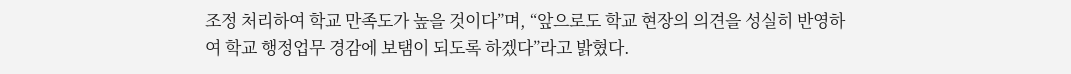조정 처리하여 학교 만족도가 높을 것이다”며, “앞으로도 학교 현장의 의견을 성실히 반영하여 학교 행정업무 경감에 보탬이 되도록 하겠다”라고 밝혔다.